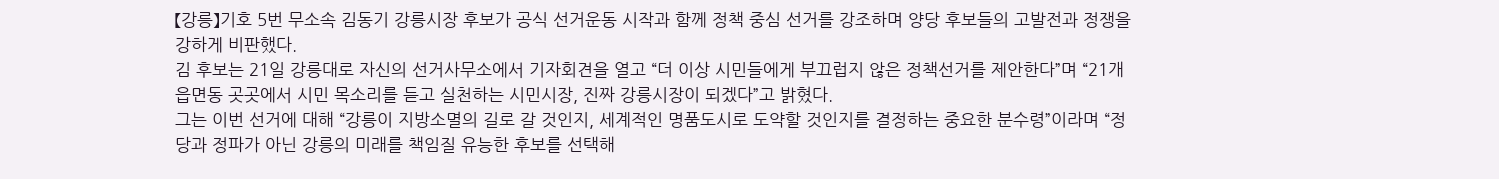【강릉】기호 5번 무소속 김동기 강릉시장 후보가 공식 선거운동 시작과 함께 정책 중심 선거를 강조하며 양당 후보들의 고발전과 정쟁을 강하게 비판했다.
김 후보는 21일 강릉대로 자신의 선거사무소에서 기자회견을 열고 “더 이상 시민들에게 부끄럽지 않은 정책선거를 제안한다”며 “21개 읍면동 곳곳에서 시민 목소리를 듣고 실천하는 시민시장, 진짜 강릉시장이 되겠다”고 밝혔다.
그는 이번 선거에 대해 “강릉이 지방소멸의 길로 갈 것인지, 세계적인 명품도시로 도약할 것인지를 결정하는 중요한 분수령”이라며 “정당과 정파가 아닌 강릉의 미래를 책임질 유능한 후보를 선택해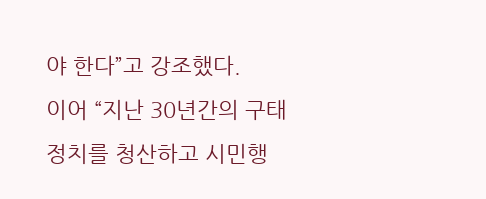야 한다”고 강조했다.
이어 “지난 30년간의 구태정치를 청산하고 시민행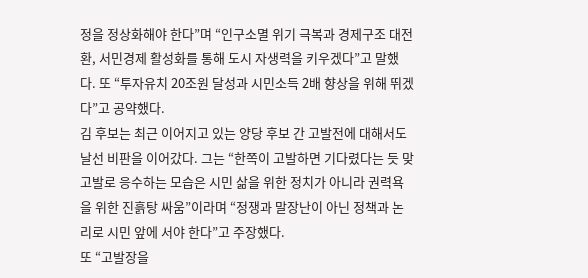정을 정상화해야 한다”며 “인구소멸 위기 극복과 경제구조 대전환, 서민경제 활성화를 통해 도시 자생력을 키우겠다”고 말했다. 또 “투자유치 20조원 달성과 시민소득 2배 향상을 위해 뛰겠다”고 공약했다.
김 후보는 최근 이어지고 있는 양당 후보 간 고발전에 대해서도 날선 비판을 이어갔다. 그는 “한쪽이 고발하면 기다렸다는 듯 맞고발로 응수하는 모습은 시민 삶을 위한 정치가 아니라 권력욕을 위한 진흙탕 싸움”이라며 “정쟁과 말장난이 아닌 정책과 논리로 시민 앞에 서야 한다”고 주장했다.
또 “고발장을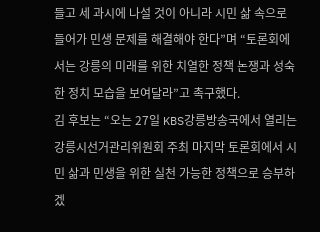들고 세 과시에 나설 것이 아니라 시민 삶 속으로 들어가 민생 문제를 해결해야 한다”며 “토론회에서는 강릉의 미래를 위한 치열한 정책 논쟁과 성숙한 정치 모습을 보여달라”고 촉구했다.
김 후보는 “오는 27일 KBS강릉방송국에서 열리는 강릉시선거관리위원회 주최 마지막 토론회에서 시민 삶과 민생을 위한 실천 가능한 정책으로 승부하겠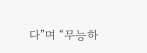다”며 “무능하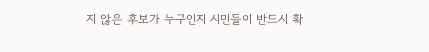지 않은 후보가 누구인지 시민들이 반드시 확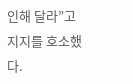인해 달라”고 지지를 호소했다.